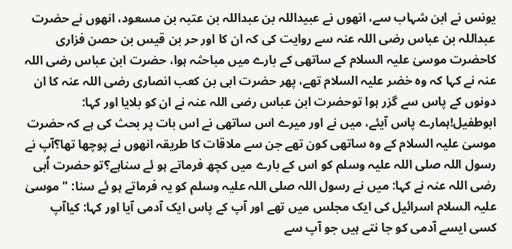یونس نے ابن شہاب سے، انھوں نے عبیداللہ بن عبداللہ بن عتبہ بن مسعود، انھوں نے حضرت عبداللہ بن عباس رضی اللہ عنہ سے روایت کی کہ ان کا اور حر بن قیس بن حصن فزاری کاحضرت موسیٰ علیہ السلام کے ساتھی کے بارے میں مباحثہ ہوا، حضرت ابن عباس رضی اللہ عنہ نے کہا کہ وہ خضر علیہ السلام تھے، پھر حضرت ابی بن کعب انصاری رضی اللہ عنہ کا ان دونوں کے پاس سے گزر ہوا توحضرت ابن عباس رضی اللہ عنہ نے ان کو بلایا اور کہا: ابوطفیل!ہمارے پاس آیئے، میں نے اور میرے اس ساتھی نے اس بات پر بحث کی ہے کہ حضرت موسیٰ علیہ السلام کے وہ ساتھی کون تھے جن سے ملاقات کا طریقہ انھوں نے پوچھا تھا؟آپ نے رسول اللہ صلی اللہ علیہ وسلم کو اس کے بارے میں کچھ فرماتے ہو ئے سناہے؟تو حضرت اُبی رضی اللہ عنہ نے کہا: میں نے رسول اللہ صلی اللہ علیہ وسلم کو یہ فرماتے ہو ئے سنا: "موسیٰ علیہ السلام اسرائیل کی ایک مجلس میں تھے اور آپ کے پاس ایک آدمی آیا اور کہا: کیاآپ کسی ایسے آدمی کو جا نتے ہیں جو آپ سے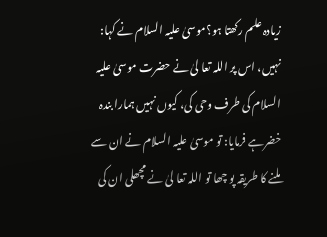زیادہ علم رکھتا ہو؟موسیٰ علیہ السلام نے کہا: نہیں، اس پر اللہ تعا لیٰ نے حضرت موسیٰ علیہ السلام کی طرف وحی کی، کیوں نہیں ہمارا بندہ خضرہے فرمایا: تو موسیٰ علیہ السلام نے ان سے ملنے کا طریقہ پو چھا تو اللہ تعا لیٰ نے مچھلی ان کی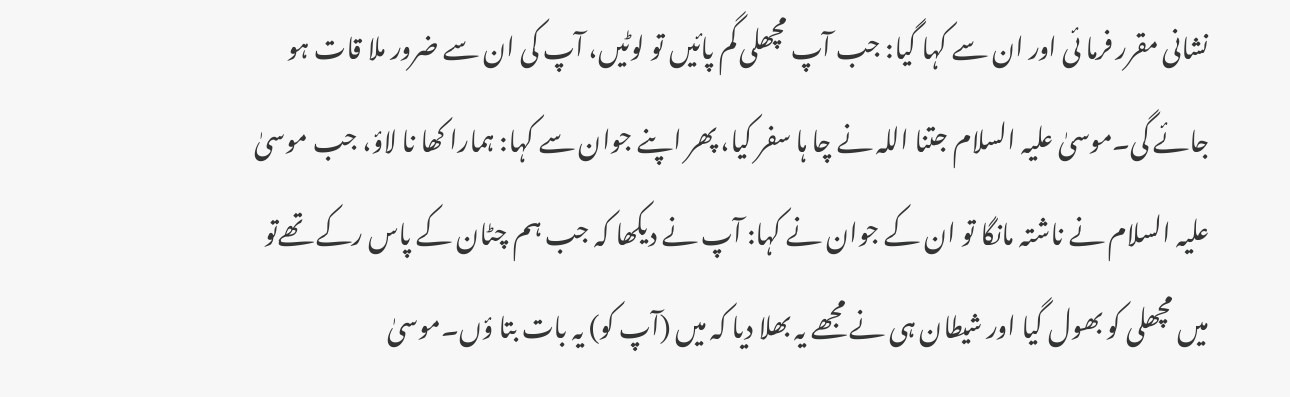نشانی مقرر فرما ئی اور ان سے کہا گیا: جب آپ مچھلی گم پائیں تو لوٹیں، آپ کی ان سے ضرور ملا قات ہو جائے گی۔موسیٰ علیہ السلام جتنا اللہ نے چا ہا سفر کیا، پھر اپنے جوان سے کہا: ہمارا کھا نا لاؤ، جب موسیٰ علیہ السلام نے ناشتہ مانگا تو ان کے جوان نے کہا: آپ نے دیکھا کہ جب ہم چٹان کے پاس رکے تھےتو میں مچھلی کو بھول گیا اور شیطان ہی نے مجھے یہ بھلا دیا کہ میں (آپ کو) یہ بات بتا ؤں۔موسیٰ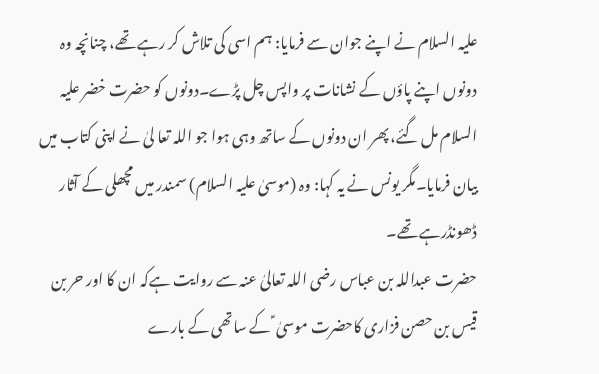علیہ السلام نے اپنے جوان سے فرمایا: ہم اسی کی تلاش کر رہے تھے، چنانچہ وہ دونوں اپنے پاؤں کے نشانات پر واپس چل پڑے۔دونوں کو حضرت خضر علیہ السلام مل گئے، پھر ان دونوں کے ساتھ وہی ہوا جو اللہ تعا لیٰ نے اپنی کتاب میں بیان فرمایا۔مگر یونس نے یہ کہا: وہ (موسیٰ علیہ السلام) سمندر میں مچھلی کے آثار ڈھونڈرہے تھے۔
حضرت عبداللہ بن عباس رضی اللہ تعالیٰ عنہ سے روایت ہےکہ ان کا اور حر بن قیس بن حصن فزاری کاحضرت موسیٰ ؑ کے ساتھی کے بارے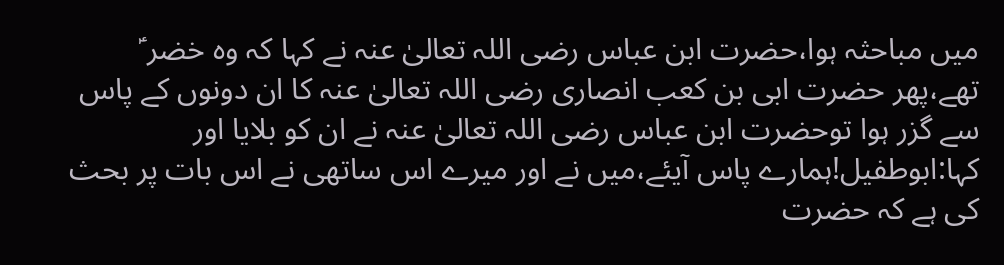میں مباحثہ ہوا،حضرت ابن عباس رضی اللہ تعالیٰ عنہ نے کہا کہ وہ خضر ؑ تھے،پھر حضرت ابی بن کعب انصاری رضی اللہ تعالیٰ عنہ کا ان دونوں کے پاس سے گزر ہوا توحضرت ابن عباس رضی اللہ تعالیٰ عنہ نے ان کو بلایا اور کہا:ابوطفیل!ہمارے پاس آیئے،میں نے اور میرے اس ساتھی نے اس بات پر بحث کی ہے کہ حضرت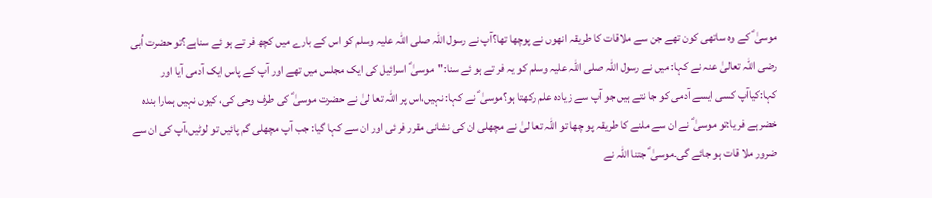موسیٰ ؑ کے وہ ساتھی کون تھے جن سے ملاقات کا طریقہ انھوں نے پوچھا تھا؟آپ نے رسول اللہ صلی اللہ علیہ وسلم کو اس کے بارے میں کچھ فر تے ہو ئے سناہے؟تو حضرت اُبی رضی اللہ تعالیٰ عنہ نے کہا: میں نے رسول اللہ صلی اللہ علیہ وسلم کو یہ فر تے ہو ئے سنا:"موسیٰ ؑ اسرائیل کی ایک مجلس میں تھے اور آپ کے پاس ایک آدمی آیا اور کہا:کیاآپ کسی ایسے آدمی کو جا نتے ہیں جو آپ سے زیادہ علم رکھتا ہو؟موسیٰ ؑ نے کہا: نہیں،اس پر اللہ تعا لیٰ نے حضرت موسیٰ ؑ کی طرف وحی کی، کیوں نہیں ہمارا بندہ خضرہے فر یا:تو موسیٰ ؑ نے ان سے ملنے کا طریقہ پو چھا تو اللہ تعا لیٰ نے مچھلی ان کی نشانی مقرر فر ئی اور ان سے کہا گیا: جب آپ مچھلی گم پائیں تو لوٹیں،آپ کی ان سے ضرور ملا قات ہو جائے گی۔موسیٰ ؑ جتنا اللہ نے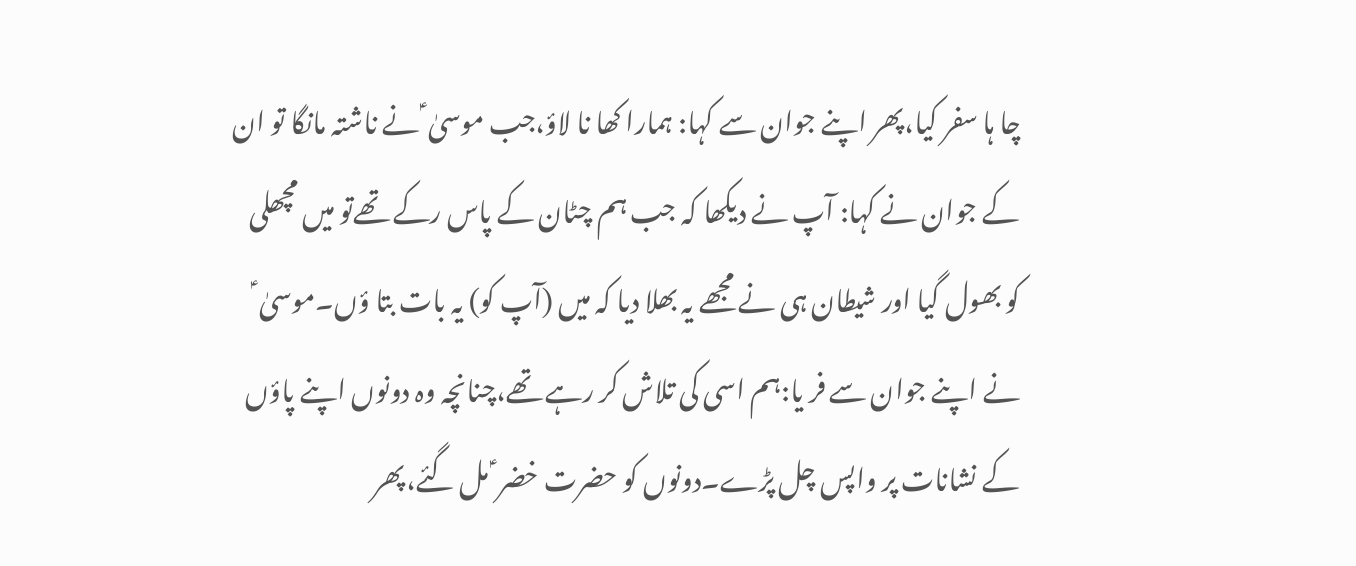چا ہا سفر کیا،پھر اپنے جوان سے کہا: ہمارا کھا نا لاؤ،جب موسیٰ ؑ نے ناشتہ مانگا تو ان کے جوان نے کہا: آپ نے دیکھا کہ جب ہم چٹان کے پاس رکے تھےتو میں مچھلی کو بھول گیا اور شیطان ہی نے مجھے یہ بھلا دیا کہ میں (آپ کو) یہ بات بتا ؤں۔موسیٰ ؑ نے اپنے جوان سے فر یا:ہم اسی کی تلاش کر رہے تھے،چنانچہ وہ دونوں اپنے پاؤں کے نشانات پر واپس چل پڑے۔دونوں کو حضرت خضر ؑ مل گئے،پھر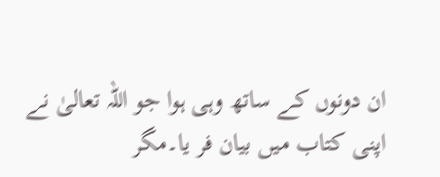ان دونوں کے ساتھ وہی ہوا جو اللہ تعالیٰ نے اپنی کتاب میں بیان فر یا۔مگر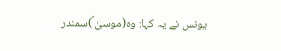یونس نے یہ کہا: وہ(موسیٰ ؑ)سمندر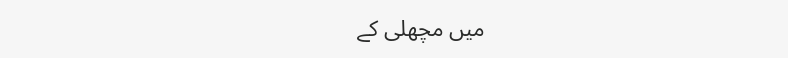میں مچھلی کے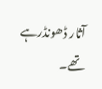آثار ڈھونڈرہے تھے۔